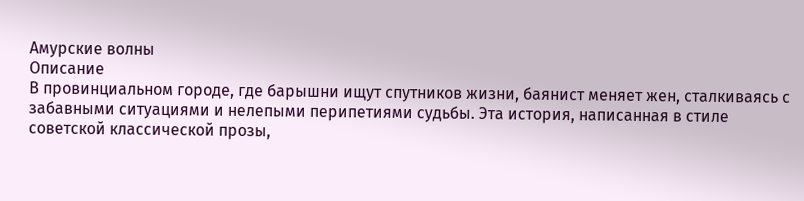Амурские волны
Описание
В провинциальном городе, где барышни ищут спутников жизни, баянист меняет жен, сталкиваясь с забавными ситуациями и нелепыми перипетиями судьбы. Эта история, написанная в стиле советской классической прозы,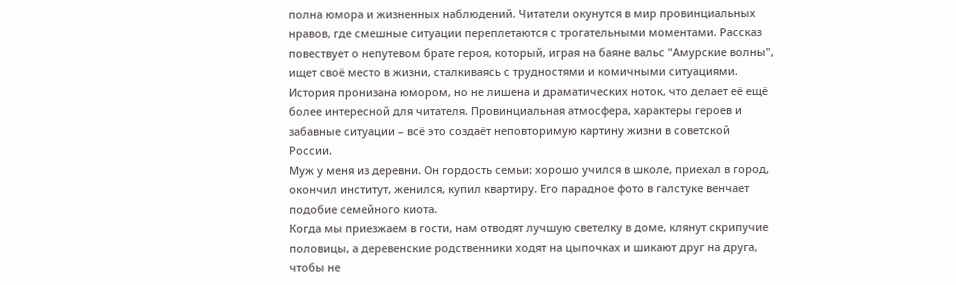полна юмора и жизненных наблюдений. Читатели окунутся в мир провинциальных нравов, где смешные ситуации переплетаются с трогательными моментами. Рассказ повествует о непутевом брате героя, который, играя на баяне вальс "Амурские волны", ищет своё место в жизни, сталкиваясь с трудностями и комичными ситуациями. История пронизана юмором, но не лишена и драматических ноток, что делает её ещё более интересной для читателя. Провинциальная атмосфера, характеры героев и забавные ситуации – всё это создаёт неповторимую картину жизни в советской России.
Муж у меня из деревни. Он гордость семьи: хорошо учился в школе, приехал в город, окончил институт, женился, купил квартиру. Его парадное фото в галстуке венчает подобие семейного киота.
Когда мы приезжаем в гости, нам отводят лучшую светелку в доме, клянут скрипучие половицы, а деревенские родственники ходят на цыпочках и шикают друг на друга, чтобы не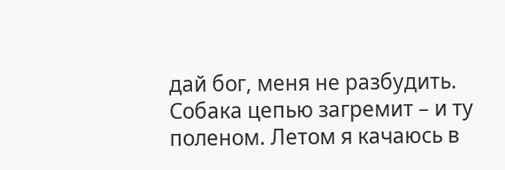дай бог, меня не разбудить. Собака цепью загремит – и ту поленом. Летом я качаюсь в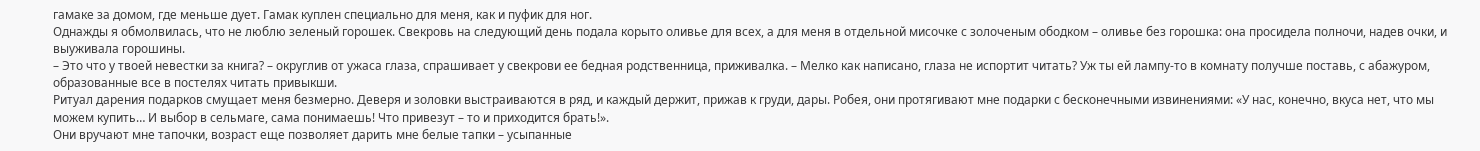гамаке за домом, где меньше дует. Гамак куплен специально для меня, как и пуфик для ног.
Однажды я обмолвилась, что не люблю зеленый горошек. Свекровь на следующий день подала корыто оливье для всех, а для меня в отдельной мисочке с золоченым ободком – оливье без горошка: она просидела полночи, надев очки, и выуживала горошины.
– Это что у твоей невестки за книга? – округлив от ужаса глаза, спрашивает у свекрови ее бедная родственница, приживалка. – Мелко как написано, глаза не испортит читать? Уж ты ей лампу-то в комнату получше поставь, с абажуром, образованные все в постелях читать привыкши.
Ритуал дарения подарков смущает меня безмерно. Деверя и золовки выстраиваются в ряд, и каждый держит, прижав к груди, дары. Робея, они протягивают мне подарки с бесконечными извинениями: «У нас, конечно, вкуса нет, что мы можем купить… И выбор в сельмаге, сама понимаешь! Что привезут – то и приходится брать!».
Они вручают мне тапочки, возраст еще позволяет дарить мне белые тапки – усыпанные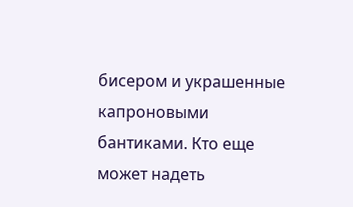бисером и украшенные капроновыми бантиками. Кто еще может надеть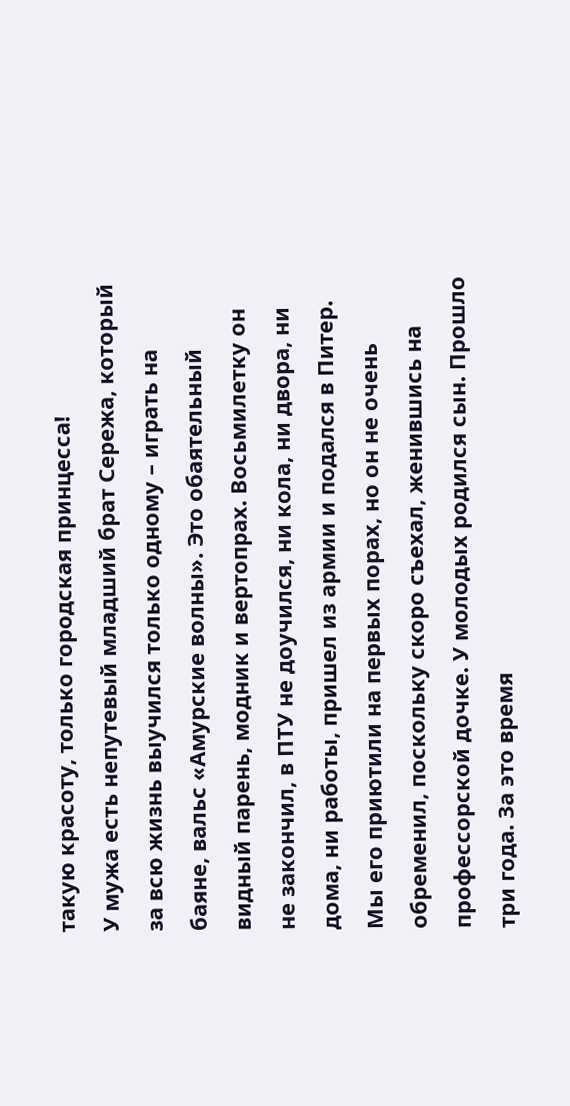такую красоту, только городская принцесса!
У мужа есть непутевый младший брат Сережа, который за всю жизнь выучился только одному – играть на баяне, вальс «Амурские волны». Это обаятельный видный парень, модник и вертопрах. Восьмилетку он не закончил, в ПТУ не доучился, ни кола, ни двора, ни дома, ни работы, пришел из армии и подался в Питер. Мы его приютили на первых порах, но он не очень обременил, поскольку скоро съехал, женившись на профессорской дочке. У молодых родился сын. Прошло три года. За это время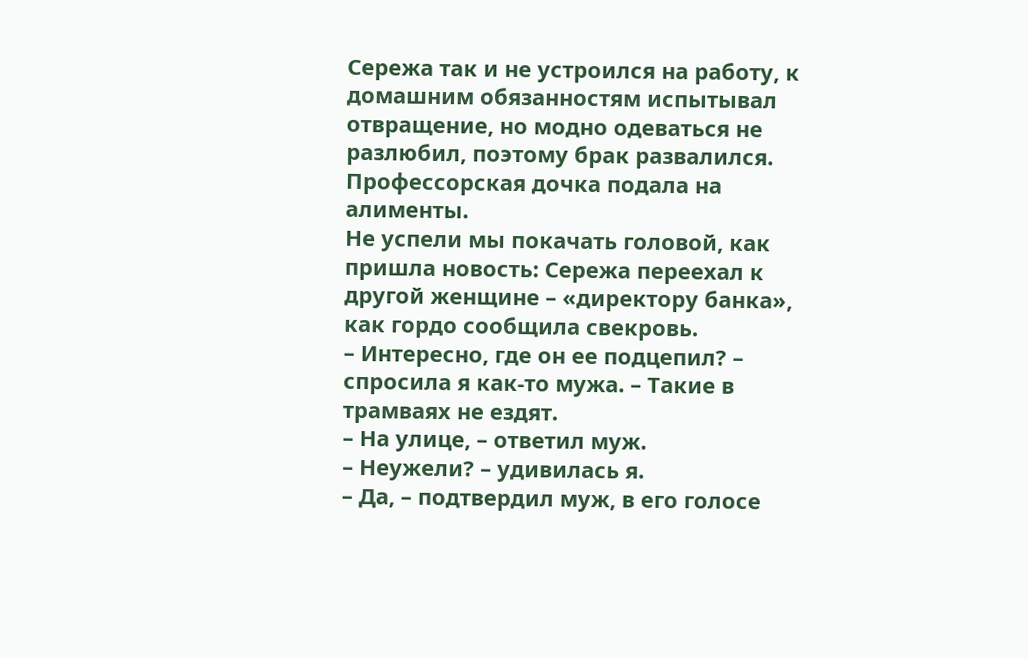Сережа так и не устроился на работу, к домашним обязанностям испытывал отвращение, но модно одеваться не разлюбил, поэтому брак развалился. Профессорская дочка подала на алименты.
Не успели мы покачать головой, как пришла новость: Сережа переехал к другой женщине – «директору банка», как гордо сообщила свекровь.
– Интересно, где он ее подцепил? – спросила я как-то мужа. – Такие в трамваях не ездят.
– На улице, – ответил муж.
– Неужели? – удивилась я.
– Да, – подтвердил муж, в его голосе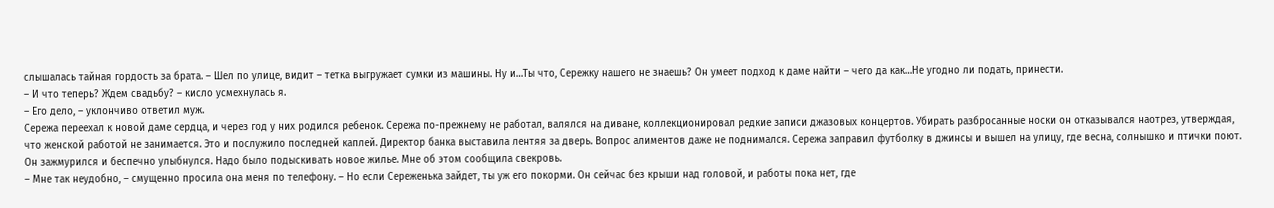слышалась тайная гордость за брата. – Шел по улице, видит – тетка выгружает сумки из машины. Ну и…Ты что, Сережку нашего не знаешь? Он умеет подход к даме найти – чего да как…Не угодно ли подать, принести.
– И что теперь? Ждем свадьбу? – кисло усмехнулась я.
– Его дело, – уклончиво ответил муж.
Сережа переехал к новой даме сердца, и через год у них родился ребенок. Сережа по-прежнему не работал, валялся на диване, коллекционировал редкие записи джазовых концертов. Убирать разбросанные носки он отказывался наотрез, утверждая, что женской работой не занимается. Это и послужило последней каплей. Директор банка выставила лентяя за дверь. Вопрос алиментов даже не поднимался. Сережа заправил футболку в джинсы и вышел на улицу, где весна, солнышко и птички поют. Он зажмурился и беспечно улыбнулся. Надо было подыскивать новое жилье. Мне об этом сообщила свекровь.
– Мне так неудобно, – смущенно просила она меня по телефону. – Но если Сереженька зайдет, ты уж его покорми. Он сейчас без крыши над головой, и работы пока нет, где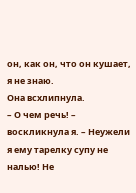он, как он, что он кушает, я не знаю.
Она всхлипнула.
– О чем речь! – воскликнула я. – Неужели я ему тарелку супу не налью! Не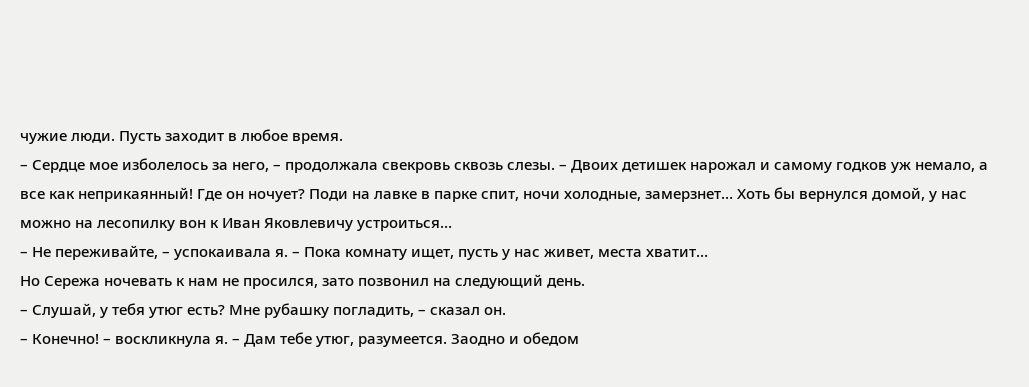чужие люди. Пусть заходит в любое время.
– Сердце мое изболелось за него, – продолжала свекровь сквозь слезы. – Двоих детишек нарожал и самому годков уж немало, а все как неприкаянный! Где он ночует? Поди на лавке в парке спит, ночи холодные, замерзнет… Хоть бы вернулся домой, у нас можно на лесопилку вон к Иван Яковлевичу устроиться…
– Не переживайте, – успокаивала я. – Пока комнату ищет, пусть у нас живет, места хватит…
Но Сережа ночевать к нам не просился, зато позвонил на следующий день.
– Слушай, у тебя утюг есть? Мне рубашку погладить, – сказал он.
– Конечно! – воскликнула я. – Дам тебе утюг, разумеется. Заодно и обедом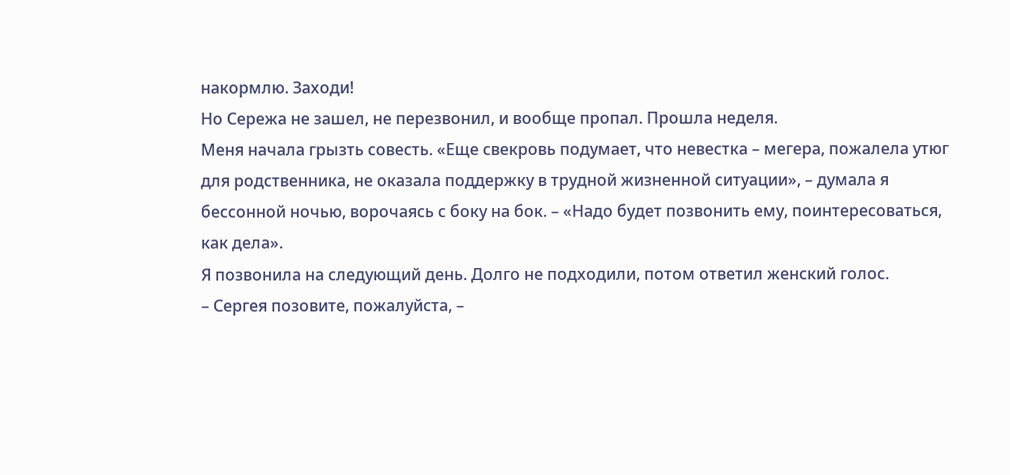накормлю. Заходи!
Но Сережа не зашел, не перезвонил, и вообще пропал. Прошла неделя.
Меня начала грызть совесть. «Еще свекровь подумает, что невестка – мегера, пожалела утюг для родственника, не оказала поддержку в трудной жизненной ситуации», – думала я бессонной ночью, ворочаясь с боку на бок. – «Надо будет позвонить ему, поинтересоваться, как дела».
Я позвонила на следующий день. Долго не подходили, потом ответил женский голос.
– Сергея позовите, пожалуйста, –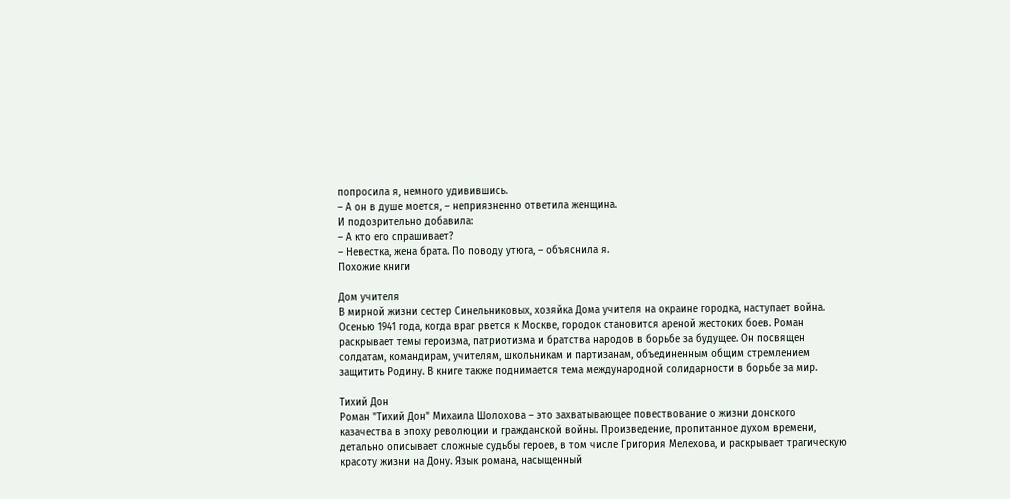попросила я, немного удивившись.
– А он в душе моется, – неприязненно ответила женщина.
И подозрительно добавила:
– А кто его спрашивает?
– Невестка, жена брата. По поводу утюга, – объяснила я.
Похожие книги

Дом учителя
В мирной жизни сестер Синельниковых, хозяйка Дома учителя на окраине городка, наступает война. Осенью 1941 года, когда враг рвется к Москве, городок становится ареной жестоких боев. Роман раскрывает темы героизма, патриотизма и братства народов в борьбе за будущее. Он посвящен солдатам, командирам, учителям, школьникам и партизанам, объединенным общим стремлением защитить Родину. В книге также поднимается тема международной солидарности в борьбе за мир.

Тихий Дон
Роман "Тихий Дон" Михаила Шолохова – это захватывающее повествование о жизни донского казачества в эпоху революции и гражданской войны. Произведение, пропитанное духом времени, детально описывает сложные судьбы героев, в том числе Григория Мелехова, и раскрывает трагическую красоту жизни на Дону. Язык романа, насыщенный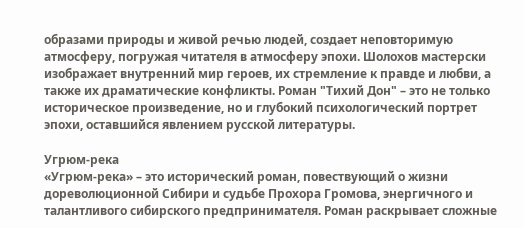образами природы и живой речью людей, создает неповторимую атмосферу, погружая читателя в атмосферу эпохи. Шолохов мастерски изображает внутренний мир героев, их стремление к правде и любви, а также их драматические конфликты. Роман "Тихий Дон" – это не только историческое произведение, но и глубокий психологический портрет эпохи, оставшийся явлением русской литературы.

Угрюм-река
«Угрюм-река» – это исторический роман, повествующий о жизни дореволюционной Сибири и судьбе Прохора Громова, энергичного и талантливого сибирского предпринимателя. Роман раскрывает сложные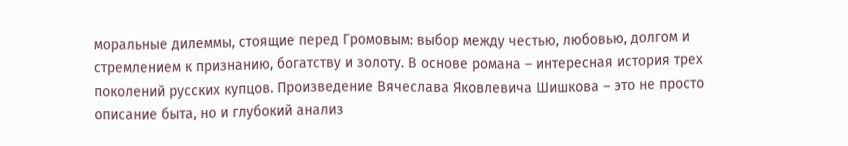моральные дилеммы, стоящие перед Громовым: выбор между честью, любовью, долгом и стремлением к признанию, богатству и золоту. В основе романа – интересная история трех поколений русских купцов. Произведение Вячеслава Яковлевича Шишкова – это не просто описание быта, но и глубокий анализ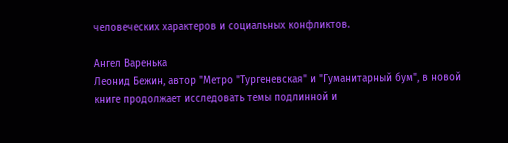человеческих характеров и социальных конфликтов.

Ангел Варенька
Леонид Бежин, автор "Метро "Тургеневская" и "Гуманитарный бум", в новой книге продолжает исследовать темы подлинной и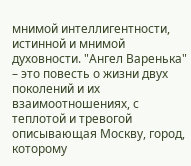мнимой интеллигентности, истинной и мнимой духовности. "Ангел Варенька" – это повесть о жизни двух поколений и их взаимоотношениях, с теплотой и тревогой описывающая Москву, город, которому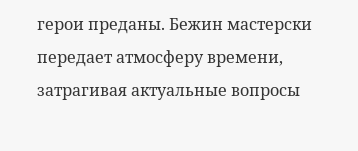герои преданы. Бежин мастерски передает атмосферу времени, затрагивая актуальные вопросы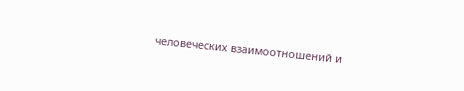человеческих взаимоотношений и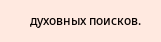духовных поисков.